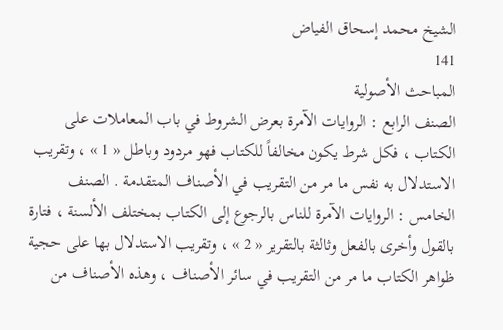الشيخ محمد إسحاق الفياض
141
المباحث الأصولية
الصنف الرابع : الروايات الآمرة بعرض الشروط في باب المعاملات على الكتاب ، فكل شرط يكون مخالفاً للكتاب فهو مردود وباطل « 1 » ، وتقريب الاستدلال به نفس ما مر من التقريب في الأصناف المتقدمة . الصنف الخامس : الروايات الآمرة للناس بالرجوع إلى الكتاب بمختلف الألسنة ، فتارة بالقول وأخرى بالفعل وثالثة بالتقرير « 2 » ، وتقريب الاستدلال بها على حجية ظواهر الكتاب ما مر من التقريب في سائر الأصناف ، وهذه الأصناف من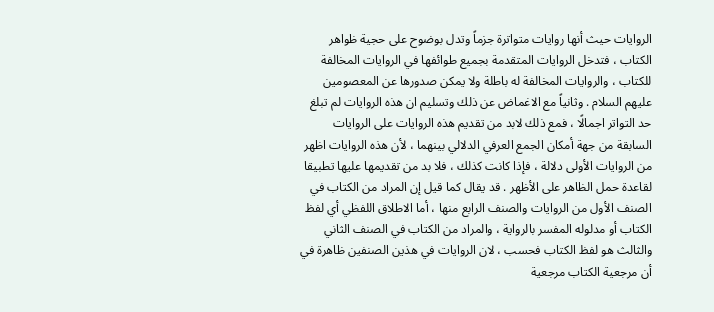الروايات حيث أنها روايات متواترة جزماً وتدل بوضوح على حجية ظواهر الكتاب ، فتدخل الروايات المتقدمة بجميع طوائفها في الروايات المخالفة للكتاب ، والروايات المخالفة له باطلة ولا يمكن صدورها عن المعصومين عليهم السلام . وثانياً مع الاغماض عن ذلك وتسليم ان هذه الروايات لم تبلغ حد التواتر اجمالًا ، فمع ذلك لابد من تقديم هذه الروايات على الروايات السابقة من جهة أمكان الجمع العرفي الدلالي بينهما ، لأن هذه الروايات اظهر من الروايات الأولى دلالة ، فإذا كانت كذلك ، فلا بد من تقديمها عليها تطبيقا لقاعدة حمل الظاهر على الأظهر . قد يقال كما قيل إن المراد من الكتاب في الصنف الأول من الروايات والصنف الرابع منها ، أما الاطلاق اللفظي أي لفظ الكتاب أو مدلوله المفسر بالرواية ، والمراد من الكتاب في الصنف الثاني والثالث هو لفظ الكتاب فحسب ، لان الروايات في هذين الصنفين ظاهرة في أن مرجعية الكتاب مرجعية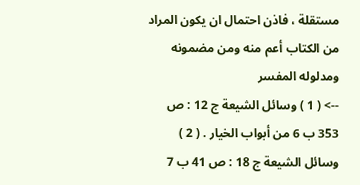مستقلة ، فاذن احتمال ان يكون المراد من الكتاب أعم منه ومن مضمونه ومدلوله المفسر
--> ( 1 ) وسائل الشيعة ج 12 : ص 353 ب 6 من أبواب الخيار . ( 2 ) وسائل الشيعة ج 18 : ص 41 ب 7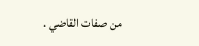من صفات القاضي .